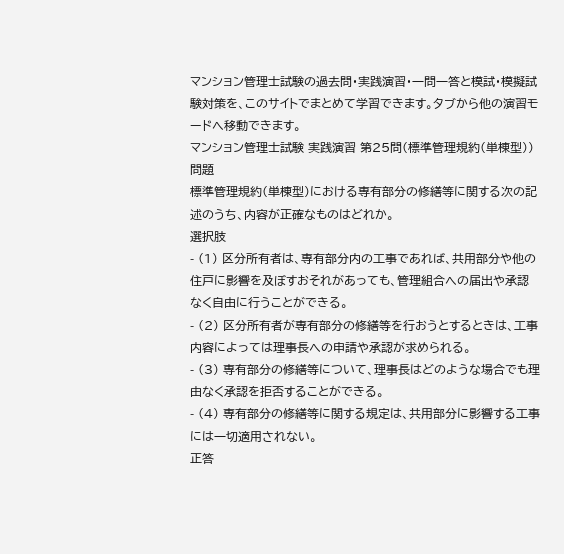マンション管理士試験の過去問・実践演習・一問一答と模試・模擬試験対策を、このサイトでまとめて学習できます。タブから他の演習モードへ移動できます。
マンション管理士試験 実践演習 第25問(標準管理規約(単棟型))
問題
標準管理規約(単棟型)における専有部分の修繕等に関する次の記述のうち、内容が正確なものはどれか。
選択肢
- (1) 区分所有者は、専有部分内の工事であれば、共用部分や他の住戸に影響を及ぼすおそれがあっても、管理組合への届出や承認なく自由に行うことができる。
- (2) 区分所有者が専有部分の修繕等を行おうとするときは、工事内容によっては理事長への申請や承認が求められる。
- (3) 専有部分の修繕等について、理事長はどのような場合でも理由なく承認を拒否することができる。
- (4) 専有部分の修繕等に関する規定は、共用部分に影響する工事には一切適用されない。
正答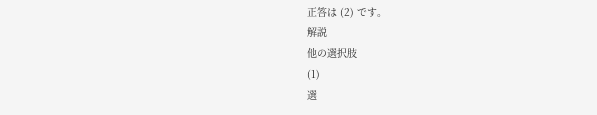正答は (2) です。
解説
他の選択肢
(1)
選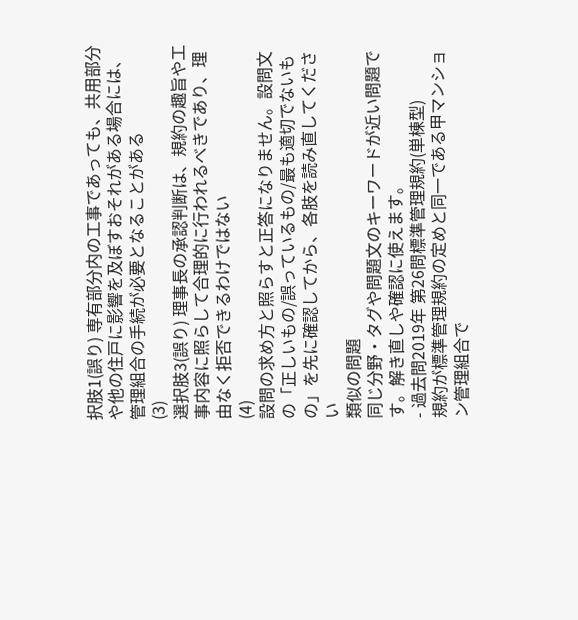択肢1(誤り) 専有部分内の工事であっても、共用部分や他の住戸に影響を及ぼすおそれがある場合には、管理組合の手続が必要となることがある
(3)
選択肢3(誤り) 理事長の承認判断は、規約の趣旨や工事内容に照らして合理的に行われるべきであり、理由なく拒否できるわけではない
(4)
設問の求め方と照らすと正答になりません。設問文の「正しいもの/誤っているもの/最も適切でないもの」を先に確認してから、各肢を読み直してください
類似の問題
同じ分野・タグや問題文のキーワードが近い問題です。解き直しや確認に使えます。
- 過去問2019年 第26問標準管理規約(単棟型)
規約が標準管理規約の定めと同一である甲マンション管理組合で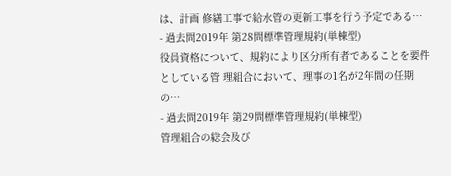は、計画 修繕工事で給水管の更新工事を行う予定である…
- 過去問2019年 第28問標準管理規約(単棟型)
役員資格について、規約により区分所有者であることを要件としている管 理組合において、理事の1名が2年間の任期の…
- 過去問2019年 第29問標準管理規約(単棟型)
管理組合の総会及び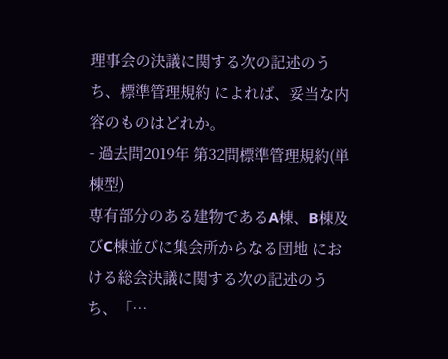理事会の決議に関する次の記述のうち、標準管理規約 によれば、妥当な内容のものはどれか。
- 過去問2019年 第32問標準管理規約(単棟型)
専有部分のある建物であるA棟、B棟及びC棟並びに集会所からなる団地 における総会決議に関する次の記述のうち、「…